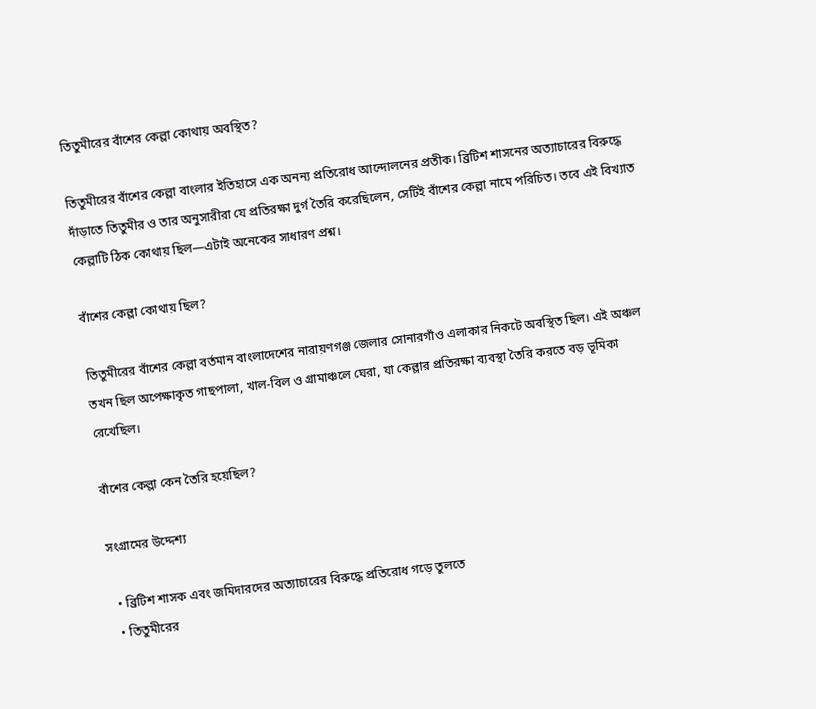তিতুমীরের বাঁশের কেল্লা কোথায় অবস্থিত?

তিতুমীরের বাঁশের কেল্লা বাংলার ইতিহাসে এক অনন্য প্রতিরোধ আন্দোলনের প্রতীক। ব্রিটিশ শাসনের অত্যাচারের বিরুদ্ধে দাঁড়াতে তিতুমীর ও তার অনুসারীরা যে প্রতিরক্ষা দুর্গ তৈরি করেছিলেন, সেটিই বাঁশের কেল্লা নামে পরিচিত। তবে এই বিখ্যাত কেল্লাটি ঠিক কোথায় ছিল—এটাই অনেকের সাধারণ প্রশ্ন।

বাঁশের কেল্লা কোথায় ছিল?

তিতুমীরের বাঁশের কেল্লা বর্তমান বাংলাদেশের নারায়ণগঞ্জ জেলার সোনারগাঁও এলাকার নিকটে অবস্থিত ছিল। এই অঞ্চল তখন ছিল অপেক্ষাকৃত গাছপালা, খাল-বিল ও গ্রামাঞ্চলে ঘেরা, যা কেল্লার প্রতিরক্ষা ব্যবস্থা তৈরি করতে বড় ভূমিকা রেখেছিল।

বাঁশের কেল্লা কেন তৈরি হয়েছিল?

সংগ্রামের উদ্দেশ্য

  • ব্রিটিশ শাসক এবং জমিদারদের অত্যাচারের বিরুদ্ধে প্রতিরোধ গড়ে তুলতে
  • তিতুমীরের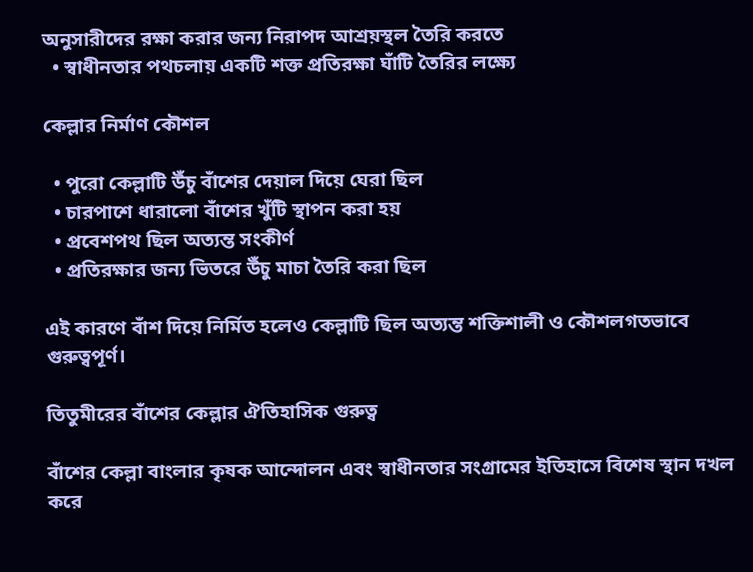অনুসারীদের রক্ষা করার জন্য নিরাপদ আশ্রয়স্থল তৈরি করতে
  • স্বাধীনতার পথচলায় একটি শক্ত প্রতিরক্ষা ঘাঁটি তৈরির লক্ষ্যে

কেল্লার নির্মাণ কৌশল

  • পুরো কেল্লাটি উঁচু বাঁশের দেয়াল দিয়ে ঘেরা ছিল
  • চারপাশে ধারালো বাঁশের খুঁটি স্থাপন করা হয়
  • প্রবেশপথ ছিল অত্যন্ত সংকীর্ণ
  • প্রতিরক্ষার জন্য ভিতরে উঁচু মাচা তৈরি করা ছিল

এই কারণে বাঁশ দিয়ে নির্মিত হলেও কেল্লাটি ছিল অত্যন্ত শক্তিশালী ও কৌশলগতভাবে গুরুত্বপূর্ণ।

তিতুমীরের বাঁশের কেল্লার ঐতিহাসিক গুরুত্ব

বাঁশের কেল্লা বাংলার কৃষক আন্দোলন এবং স্বাধীনতার সংগ্রামের ইতিহাসে বিশেষ স্থান দখল করে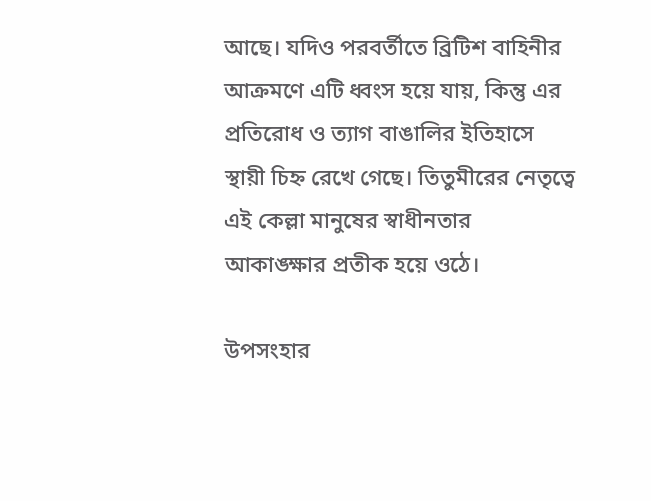আছে। যদিও পরবর্তীতে ব্রিটিশ বাহিনীর আক্রমণে এটি ধ্বংস হয়ে যায়, কিন্তু এর প্রতিরোধ ও ত্যাগ বাঙালির ইতিহাসে স্থায়ী চিহ্ন রেখে গেছে। তিতুমীরের নেতৃত্বে এই কেল্লা মানুষের স্বাধীনতার আকাঙ্ক্ষার প্রতীক হয়ে ওঠে।

উপসংহার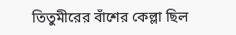তিতুমীরের বাঁশের কেল্লা ছিল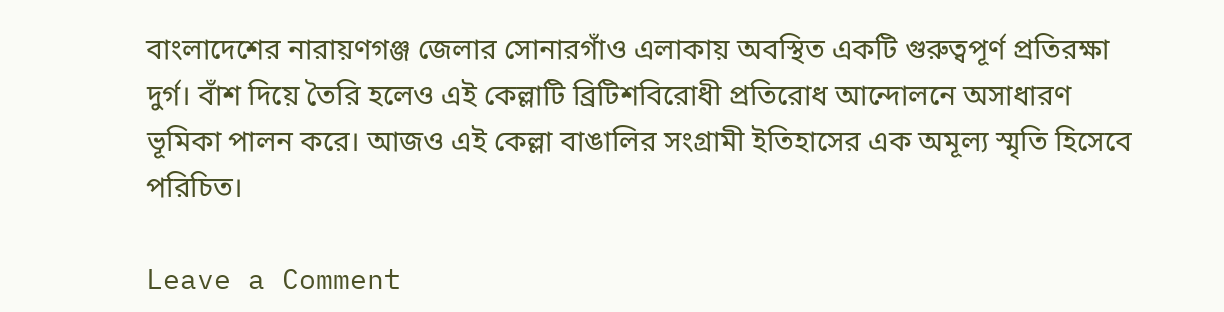বাংলাদেশের নারায়ণগঞ্জ জেলার সোনারগাঁও এলাকায় অবস্থিত একটি গুরুত্বপূর্ণ প্রতিরক্ষা দুর্গ। বাঁশ দিয়ে তৈরি হলেও এই কেল্লাটি ব্রিটিশবিরোধী প্রতিরোধ আন্দোলনে অসাধারণ ভূমিকা পালন করে। আজও এই কেল্লা বাঙালির সংগ্রামী ইতিহাসের এক অমূল্য স্মৃতি হিসেবে পরিচিত।

Leave a Comment